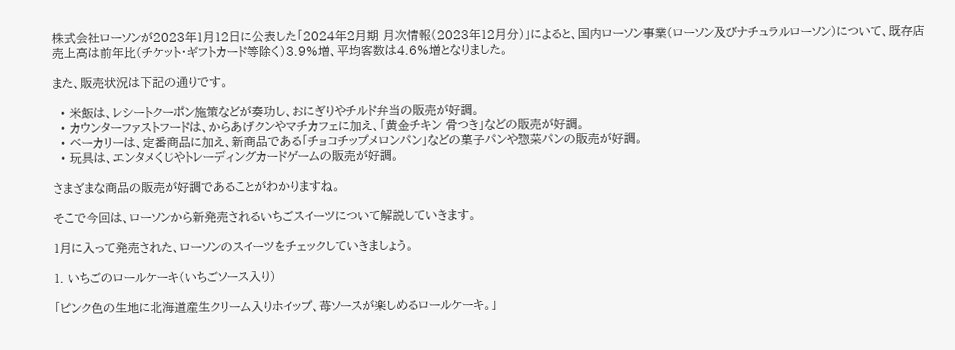株式会社ローソンが2023年1月12日に公表した「2024年2月期 月次情報(2023年12月分)」によると、国内ローソン事業(ローソン及びナチュラルローソン)について、既存店売上高は前年比(チケット・ギフトカード等除く)3.9%増、平均客数は4.6%増となりました。

また、販売状況は下記の通りです。

  • 米飯は、レシートクーポン施策などが奏功し、おにぎりやチルド弁当の販売が好調。
  • カウンターファストフードは、からあげクンやマチカフェに加え、「黄金チキン 骨つき」などの販売が好調。
  • ベーカリーは、定番商品に加え、新商品である「チョコチップメロンパン」などの菓子パンや惣菜パンの販売が好調。
  • 玩具は、エンタメくじやトレーディングカードゲームの販売が好調。

さまざまな商品の販売が好調であることがわかりますね。

そこで今回は、ローソンから新発売されるいちごスイーツについて解説していきます。

1月に入って発売された、ローソンのスイーツをチェックしていきましょう。

1. いちごのロールケーキ(いちごソース入り)

「ピンク色の生地に北海道産生クリーム入りホイップ、苺ソースが楽しめるロールケーキ。」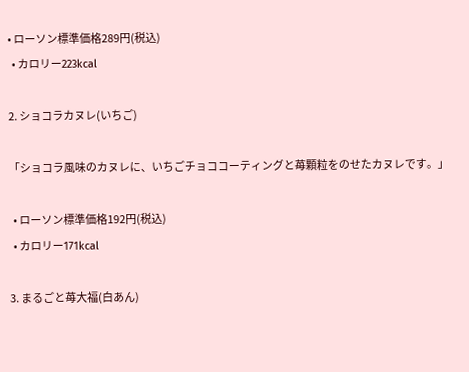• ローソン標準価格289円(税込)
  • カロリー223kcal

2. ショコラカヌレ(いちご)

「ショコラ風味のカヌレに、いちごチョココーティングと苺顆粒をのせたカヌレです。」

  • ローソン標準価格192円(税込)
  • カロリー171kcal

3. まるごと苺大福(白あん)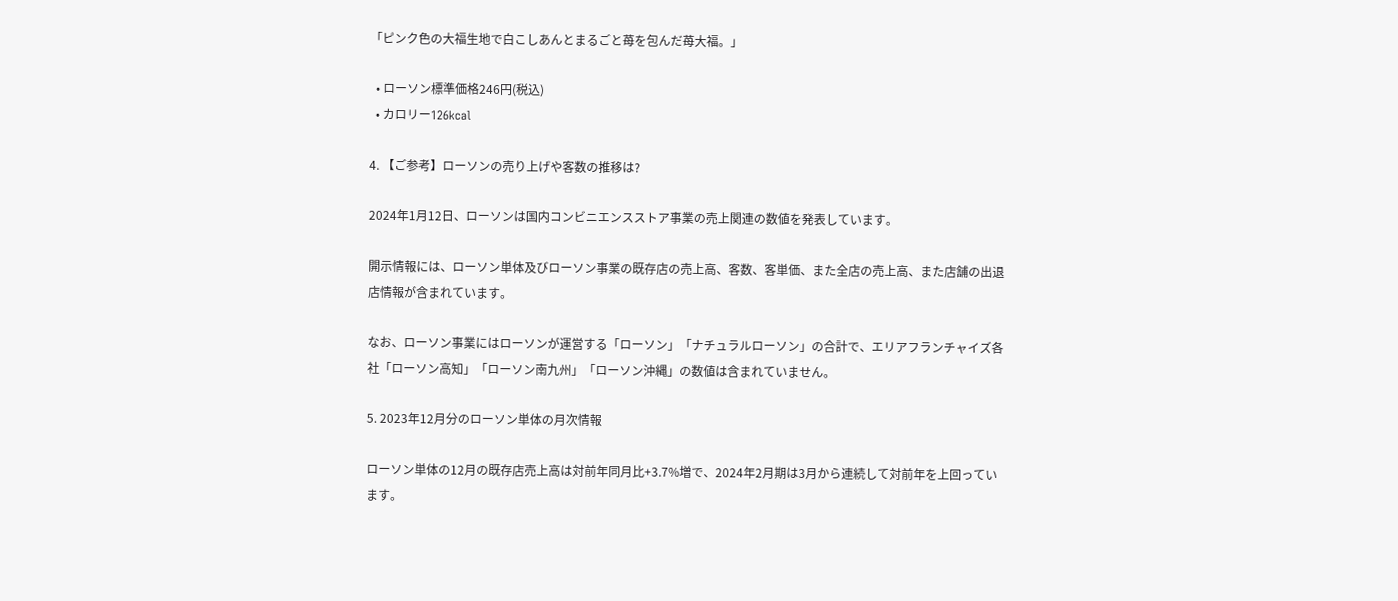「ピンク色の大福生地で白こしあんとまるごと苺を包んだ苺大福。」

  • ローソン標準価格246円(税込)
  • カロリー126kcal

4. 【ご参考】ローソンの売り上げや客数の推移は?

2024年1月12日、ローソンは国内コンビニエンスストア事業の売上関連の数値を発表しています。

開示情報には、ローソン単体及びローソン事業の既存店の売上高、客数、客単価、また全店の売上高、また店舗の出退店情報が含まれています。

なお、ローソン事業にはローソンが運営する「ローソン」「ナチュラルローソン」の合計で、エリアフランチャイズ各社「ローソン高知」「ローソン南九州」「ローソン沖縄」の数値は含まれていません。

5. 2023年12月分のローソン単体の月次情報

ローソン単体の12月の既存店売上高は対前年同月比+3.7%増で、2024年2月期は3月から連続して対前年を上回っています。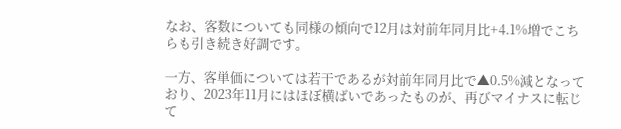なお、客数についても同様の傾向で12月は対前年同月比+4.1%増でこちらも引き続き好調です。

一方、客単価については若干であるが対前年同月比で▲0.5%減となっており、2023年11月にはほぼ横ばいであったものが、再びマイナスに転じて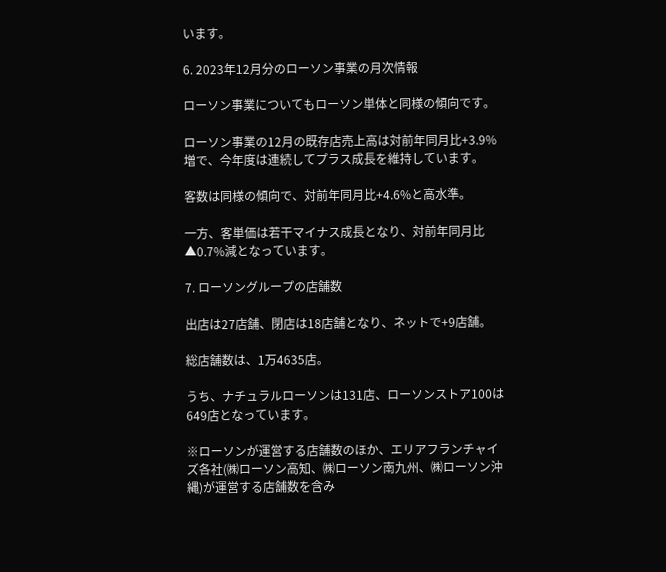います。

6. 2023年12月分のローソン事業の月次情報

ローソン事業についてもローソン単体と同様の傾向です。

ローソン事業の12月の既存店売上高は対前年同月比+3.9%増で、今年度は連続してプラス成長を維持しています。

客数は同様の傾向で、対前年同月比+4.6%と高水準。

一方、客単価は若干マイナス成長となり、対前年同月比▲0.7%減となっています。

7. ローソングループの店舗数

出店は27店舗、閉店は18店舗となり、ネットで+9店舗。

総店舗数は、1万4635店。

うち、ナチュラルローソンは131店、ローソンストア100は649店となっています。

※ローソンが運営する店舗数のほか、エリアフランチャイズ各社(㈱ローソン高知、㈱ローソン南九州、㈱ローソン沖縄)が運営する店舗数を含み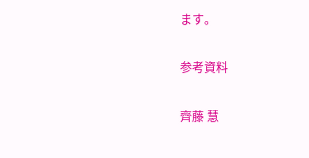ます。

参考資料

齊藤 慧